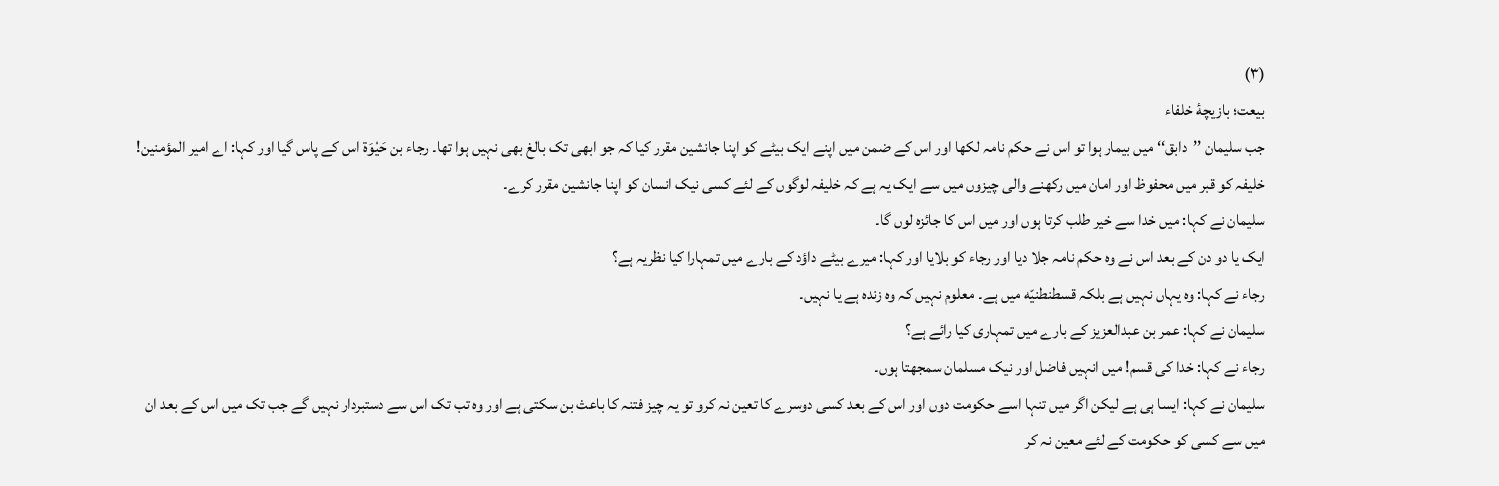(۳)
بيعت؛ بازيچهٔ خلفاء
جب سليمان ’’دابق‘‘ میں بيمار ہوا تو اس نے حکم نامہ لکھا اور اس کے ضمن میں اپنے ایک بیٹے کو اپنا جانشین مقرر کیا کہ جو ابھی تک بالغ بھی نہیں ہوا تھا۔ رجاء بن حَيْوَة اس کے پاس گیا اور کہا: اے امیر المؤمنین! خلیفہ کو قبر میں محفوظ اور امان میں رکھنے والی چیزوں میں سے ایک یہ ہے کہ خلیفہ لوگوں کے لئے کسی نیک انسان کو اپنا جانشین مقرر کرے۔
سليمان نے کہا: میں خدا سے خیر طلب کرتا ہوں اور میں اس کا جائزہ لوں گا۔
ایک یا دو دن کے بعد اس نے وہ حکم نامہ جلا دیا اور رجاء کو بلایا اور کہا: میرے بیٹے داؤد کے بارے میں تمہارا کیا نظریہ ہے؟
رجاء نے کہا: وہ یہاں نہیں ہے بلکہ قسطنطنيّه میں ہے۔ معلوم نہیں کہ وہ زندہ ہے یا نہیں۔
سليمان نے کہا: عمر بن عبدالعزيز کے بارے میں تمہاری کیا رائے ہے؟
رجاء نے کہا: خدا کی قسم! میں انہیں فاضل اور نیک مسلمان سمجھتا ہوں۔
سليمان نے کہا: ایسا ہی ہے لیکن اگر میں تنہا اسے حکومت دوں اور اس کے بعد کسی دوسرے کا تعین نہ کرو تو یہ چیز فتنہ کا باعث بن سکتی ہے اور وہ تب تک اس سے دستبردار نہیں گے جب تک میں اس کے بعد ان میں سے کسی کو حکومت کے لئے معین نہ کر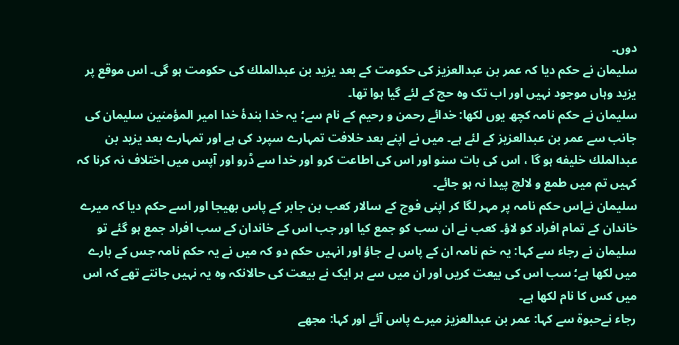دوں۔
سليمان نے حکم دیا کہ عمر بن عبدالعزيز کی حکومت کے بعد يزيد بن عبدالملك کی حکومت ہو گی۔ اس موقع پر یزید وہاں موجود نہیں اور اب تک وہ حج کے لئے گیا ہوا تھا۔
سليمان نے حکم نامہ کچھ یوں لکھا: خدائے رحمن و رحیم کے نام سے؛ یہ خدا بندۂ خدا امیر المؤمنین سلیمان کی جانب سے عمر بن عبدالعزيز کے لئے ہے۔ میں نے اپنے بعد خلافت تمہارے سپرد کی ہے اور تمہارے بعد يزيد بن عبدالملك خليفه ہو گا ، اس کی بات سنو اور اس کی اطاعت کرو اور خدا سے ڈرو اور آپس میں اختلاف نہ کرنا کہ کہیں تم میں طمع و لالچ پیدا نہ ہو جائے۔
سليمان نےاس حکم نامہ پر مہر لگا کر اپنی فوج کے سالار كعب بن جابر کے پاس بھیجا اور اسے حکم دیا کہ میرے خاندان کے تمام افراد کو لاؤ۔ کعب نے ان سب کو جمع کیا اور جب اس کے خاندان کے سب افراد جمع ہو گئے تو سليمان نے رجاء سے کہا: یہ خم نامہ ان کے پاس لے جاؤ اور انہیں حکم دو کہ میں نے یہ حکم نامہ جس کے بارے میں لکھا ہے؛ سب اس کی بیعت کریں اور ان میں سے ہر ایک نے بیعت کی حالانکہ وہ یہ نہیں جانتے تھے کہ اس میں کس کا نام لکھا ہے۔
رجاء نےحبوة سے کہا: عمر بن عبدالعزيز میرے پاس آئے اور کہا: مجھے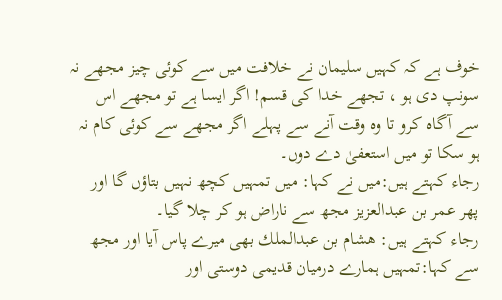خوف ہے کہ کہیں سلیمان نے خلافت میں سے کوئی چیز مجھے نہ سونپ دی ہو ، تجھے خدا کی قسم! اگر ایسا ہے تو مجھے اس سے آگاہ کرو تا وہ وقت آنے سے پہلے اگر مجھے سے کوئی کام نہ ہو سکا تو میں استعفیٰ دے دوں۔
رجاء کہتے ہیں:میں نے کہا: میں تمہیں کچھ نہیں بتاؤں گا اور پھر عمر بن عبدالعزيز مجھ سے ناراض ہو کر چلا گیا۔
رجاء کہتے ہیں: هشام بن عبدالملك بھی میرے پاس آیا اور مجھ سے کہا:تمہیں ہمارے درمیان قدیمی دوستی اور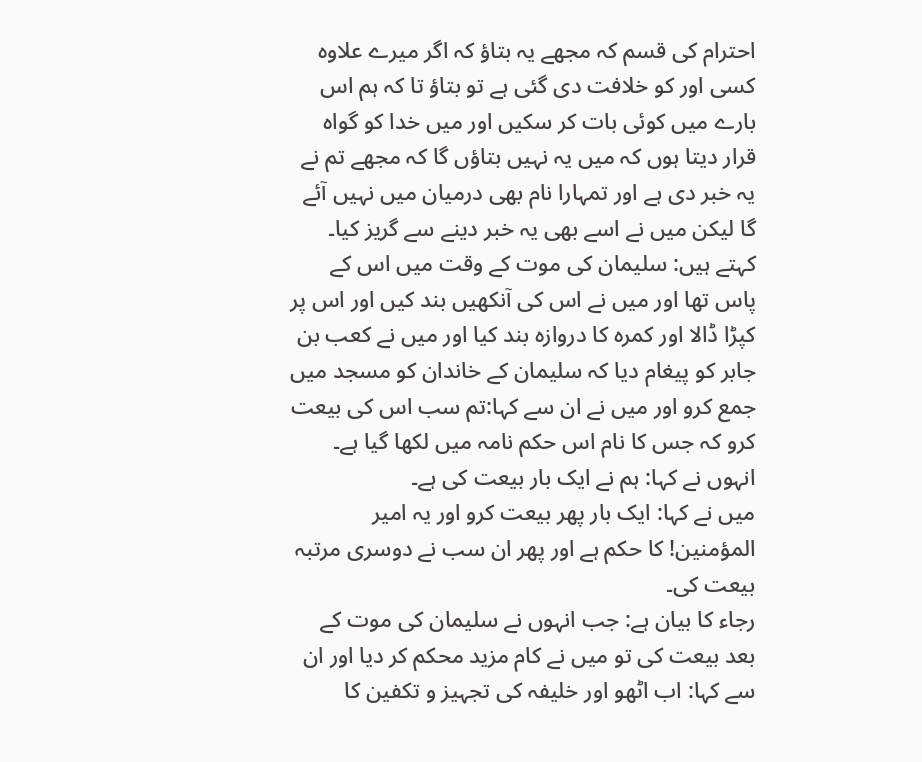احترام کی قسم کہ مجھے یہ بتاؤ کہ اگر میرے علاوہ کسی اور کو خلافت دی گئی ہے تو بتاؤ تا کہ ہم اس بارے میں کوئی بات کر سکیں اور میں خدا کو گواہ قرار دیتا ہوں کہ میں یہ نہیں بتاؤں گا کہ مجھے تم نے یہ خبر دی ہے اور تمہارا نام بھی درمیان میں نہیں آئے گا لیکن میں نے اسے بھی یہ خبر دینے سے گریز کیا۔
کہتے ہیں: سلیمان کی موت کے وقت میں اس کے پاس تھا اور میں نے اس کی آنکھیں بند کیں اور اس پر کپڑا ڈالا اور کمرہ کا دروازہ بند کیا اور میں نے كعب بن جابر کو پیغام دیا کہ سلیمان کے خاندان کو مسجد میں جمع کرو اور میں نے ان سے کہا:تم سب اس کی بیعت کرو کہ جس کا نام اس حکم نامہ میں لکھا گیا ہے۔
انہوں نے کہا: ہم نے ایک بار بیعت کی ہے۔
میں نے کہا: ایک بار پھر بیعت کرو اور یہ امیر المؤمنین! کا حکم ہے اور پھر ان سب نے دوسری مرتبہ بیعت کی۔
رجاء کا بیان ہے: جب انہوں نے سلیمان کی موت کے بعد بیعت کی تو میں نے کام مزید محکم کر دیا اور ان سے کہا: اب اٹھو اور خلیفہ کی تجہیز و تکفین کا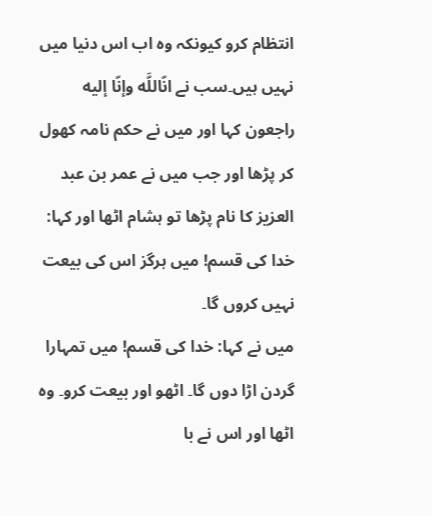انتظام کرو کیونکہ وہ اب اس دنیا میں نہیں ہیں۔سب نے انّاللَّه وإنّا إليه راجعون کہا اور میں نے حکم نامہ کھول کر پڑھا اور جب میں نے عمر بن عبد العزیز کا نام پڑھا تو ہشام اٹھا اور کہا: خدا کی قسم! میں ہرگز اس کی بیعت نہیں کروں گا۔
میں نے کہا: خدا کی قسم! میں تمہارا گردن اڑا دوں گا۔ اٹھو اور بیعت کرو۔ وہ اٹھا اور اس نے با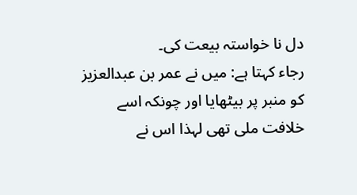دل نا خواستہ بیعت کی۔
رجاء کہتا ہے: میں نے عمر بن عبدالعزيز کو منبر پر بیٹھایا اور چونکہ اسے خلافت ملی تھی لہذا اس نے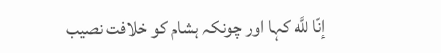إنّا للَّه کہا اور چونکہ ہشام کو خلافت نصیب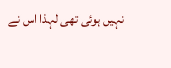نہیں ہوئی تھی لہذا اس نے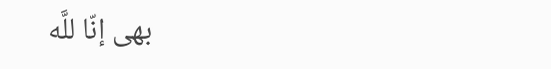بھی إنّا للَّه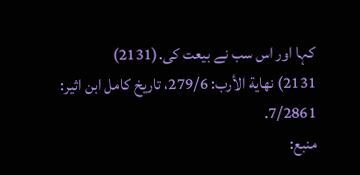کہا اور اس سب نے بیعت کی.(2131)
2131) نهاية الأرب: 279/6، تاريخ كامل ابن اثير: 7/2861.
منبع: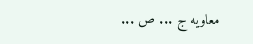معاویه ج ... ص ...